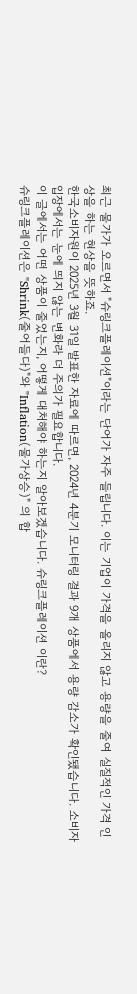최근 물가가 오르면서 "슈링크플레이션"이라는 단어가 자주 들립니다. 이는 기업이 가격을 올리지 않고 용량을 줄여 실질적인 가격 인상을 하는 현상을 뜻하죠.
한국소비자원이 2025년 3월 31일 발표한 자료에 따르면, 2024년 4분기 모니터링 결과 9개 상품에서 용량 감소가 확인됐습니다. 소비자 입장에서는 눈에 띄지 않는 변화라 더 주의가 필요합니다.
이 글에서는 어떤 상품이 줄었는지, 어떻게 대처해야 하는지 알아보겠습니다. 슈링크플레이션 이란?
슈링크플레이션은 "Shrink(줄어들다)"와 "Inflation(물가상승)" 의 합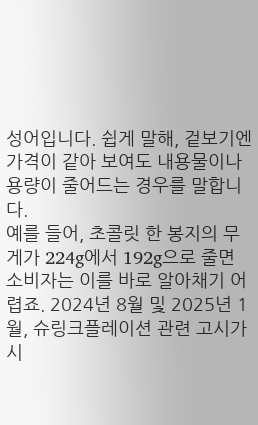성어입니다. 쉽게 말해, 겉보기엔 가격이 같아 보여도 내용물이나 용량이 줄어드는 경우를 말합니다.
예를 들어, 초콜릿 한 봉지의 무게가 224g에서 192g으로 줄면 소비자는 이를 바로 알아채기 어렵죠. 2024년 8월 및 2025년 1월, 슈링크플레이션 관련 고시가 시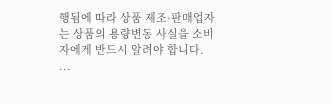행됨에 따라 상품 제조·판매업자는 상품의 용량변동 사실을 소비자에게 반드시 알려야 합니다. ...